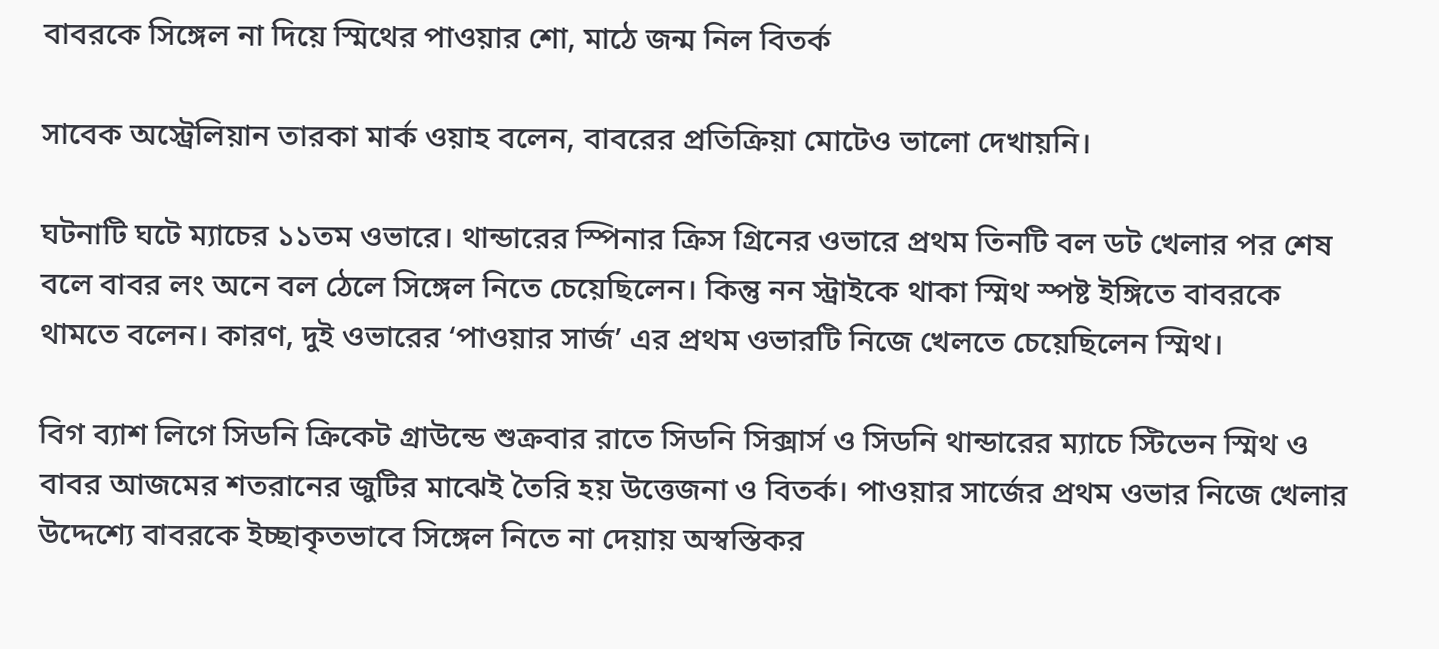বাবরকে সিঙ্গেল না দিয়ে স্মিথের পাওয়ার শো, মাঠে জন্ম নিল বিতর্ক

সাবেক অস্ট্রেলিয়ান তারকা মার্ক ওয়াহ বলেন, বাবরের প্রতিক্রিয়া মোটেও ভালো দেখায়নি।

ঘটনাটি ঘটে ম্যাচের ১১তম ওভারে। থান্ডারের স্পিনার ক্রিস গ্রিনের ওভারে প্রথম তিনটি বল ডট খেলার পর শেষ বলে বাবর লং অনে বল ঠেলে সিঙ্গেল নিতে চেয়েছিলেন। কিন্তু নন স্ট্রাইকে থাকা স্মিথ স্পষ্ট ইঙ্গিতে বাবরকে থামতে বলেন। কারণ, দুই ওভারের ‘পাওয়ার সার্জ’ এর প্রথম ওভারটি নিজে খেলতে চেয়েছিলেন স্মিথ।

বিগ ব্যাশ লিগে সিডনি ক্রিকেট গ্রাউন্ডে শুক্রবার রাতে সিডনি সিক্সার্স ও সিডনি থান্ডারের ম্যাচে স্টিভেন স্মিথ ও বাবর আজমের শতরানের জুটির মাঝেই তৈরি হয় উত্তেজনা ও বিতর্ক। পাওয়ার সার্জের প্রথম ওভার নিজে খেলার উদ্দেশ্যে বাবরকে ইচ্ছাকৃতভাবে সিঙ্গেল নিতে না দেয়ায় অস্বস্তিকর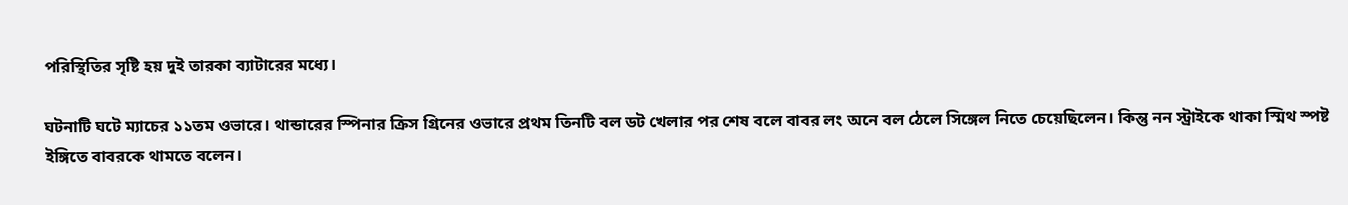পরিস্থিতির সৃষ্টি হয় দুই তারকা ব্যাটারের মধ্যে।

ঘটনাটি ঘটে ম্যাচের ১১তম ওভারে। থান্ডারের স্পিনার ক্রিস গ্রিনের ওভারে প্রথম তিনটি বল ডট খেলার পর শেষ বলে বাবর লং অনে বল ঠেলে সিঙ্গেল নিতে চেয়েছিলেন। কিন্তু নন স্ট্রাইকে থাকা স্মিথ স্পষ্ট ইঙ্গিতে বাবরকে থামতে বলেন।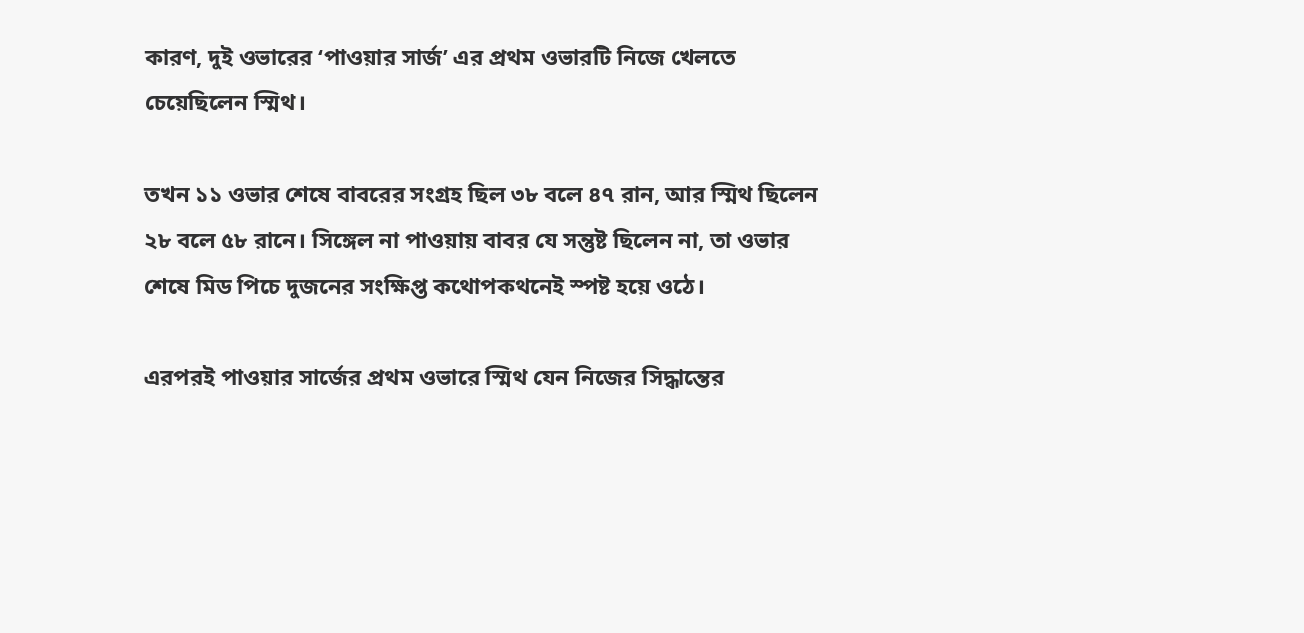কারণ, দুই ওভারের ‘পাওয়ার সার্জ’ এর প্রথম ওভারটি নিজে খেলতে চেয়েছিলেন স্মিথ।

তখন ১১ ওভার শেষে বাবরের সংগ্রহ ছিল ৩৮ বলে ৪৭ রান, আর স্মিথ ছিলেন ২৮ বলে ৫৮ রানে। সিঙ্গেল না পাওয়ায় বাবর যে সন্তুষ্ট ছিলেন না, তা ওভার শেষে মিড পিচে দুজনের সংক্ষিপ্ত কথোপকথনেই স্পষ্ট হয়ে ওঠে।

এরপরই পাওয়ার সার্জের প্রথম ওভারে স্মিথ যেন নিজের সিদ্ধান্তের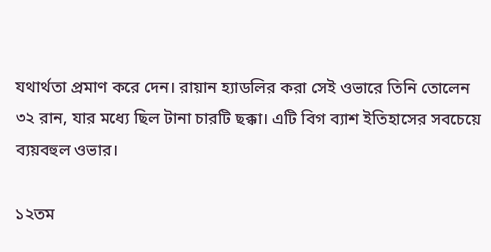যথার্থতা প্রমাণ করে দেন। রায়ান হ্যাডলির করা সেই ওভারে তিনি তোলেন ৩২ রান, যার মধ্যে ছিল টানা চারটি ছক্কা। এটি বিগ ব্যাশ ইতিহাসের সবচেয়ে ব্যয়বহুল ওভার।

১২তম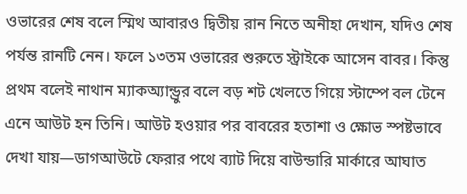ওভারের শেষ বলে স্মিথ আবারও দ্বিতীয় রান নিতে অনীহা দেখান, যদিও শেষ পর্যন্ত রানটি নেন। ফলে ১৩তম ওভারের শুরুতে স্ট্রাইকে আসেন বাবর। কিন্তু প্রথম বলেই নাথান ম্যাকঅ্যান্ড্রুর বলে বড় শট খেলতে গিয়ে স্টাম্পে বল টেনে এনে আউট হন তিনি। আউট হওয়ার পর বাবরের হতাশা ও ক্ষোভ স্পষ্টভাবে দেখা যায়—ডাগআউটে ফেরার পথে ব্যাট দিয়ে বাউন্ডারি মার্কারে আঘাত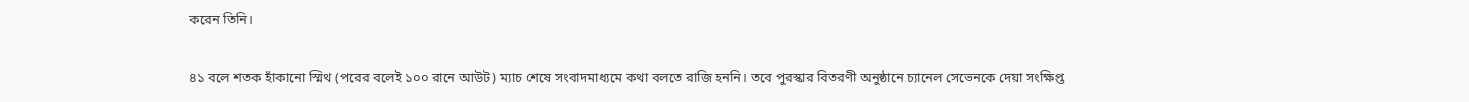করেন তিনি।

৪১ বলে শতক হাঁকানো স্মিথ (পরের বলেই ১০০ রানে আউট) ম্যাচ শেষে সংবাদমাধ্যমে কথা বলতে রাজি হননি। তবে পুরস্কার বিতরণী অনুষ্ঠানে চ্যানেল সেভেনকে দেয়া সংক্ষিপ্ত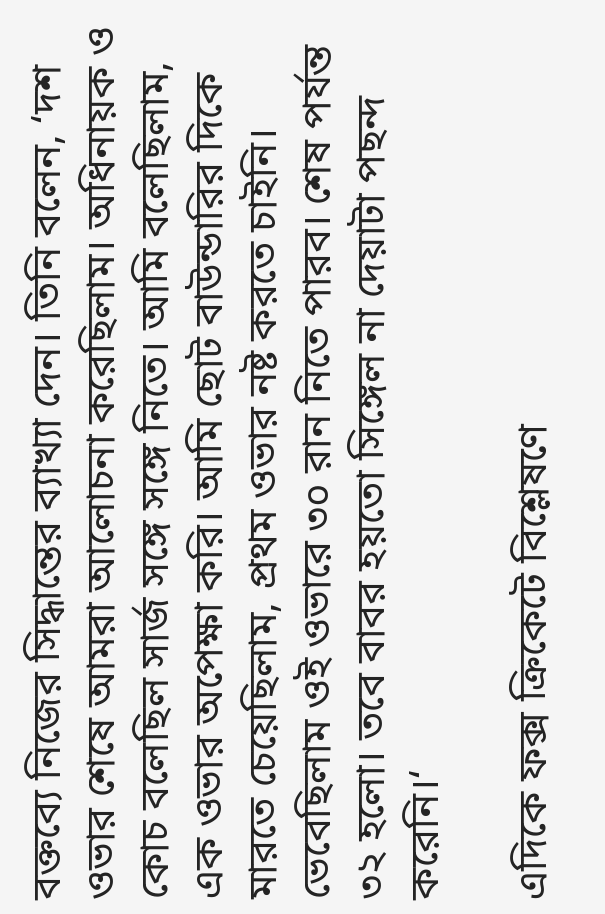বক্তব্যে নিজের সিদ্ধান্তের ব্যাখ্যা দেন। তিনি বলেন, ‘দশ ওভার শেষে আমরা আলোচনা করেছিলাম। অধিনায়ক ও কোচ বলেছিল সার্জ সঙ্গে সঙ্গে নিতে। আমি বলেছিলাম, এক ওভার অপেক্ষা করি। আমি ছোট বাউন্ডারির দিকে মারতে চেয়েছিলাম, প্রথম ওভার নষ্ট করতে চাইনি। ভেবেছিলাম ওই ওভারে ৩০ রান নিতে পারব। শেষ পর্যন্ত ৩২ হলো। তবে বাবর হয়তো সিঙ্গেল না দেয়াটা পছন্দ করেনি।‘

এদিকে ফক্স ক্রিকেটে বিশ্লেষণে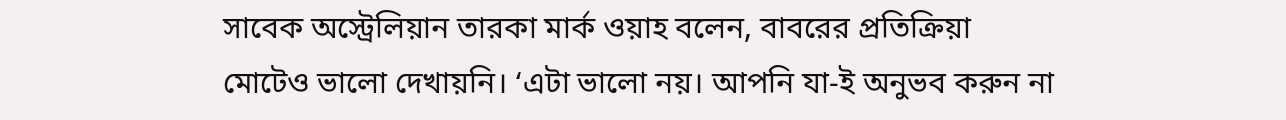সাবেক অস্ট্রেলিয়ান তারকা মার্ক ওয়াহ বলেন, বাবরের প্রতিক্রিয়া মোটেও ভালো দেখায়নি। ‘এটা ভালো নয়। আপনি যা-ই অনুভব করুন না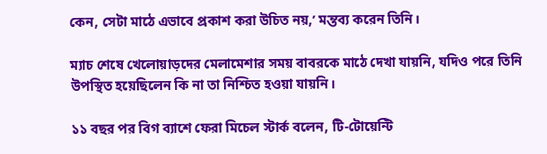কেন, সেটা মাঠে এভাবে প্রকাশ করা উচিত নয়,’ মন্তব্য করেন তিনি।

ম্যাচ শেষে খেলোয়াড়দের মেলামেশার সময় বাবরকে মাঠে দেখা যায়নি, যদিও পরে তিনি উপস্থিত হয়েছিলেন কি না তা নিশ্চিত হওয়া যায়নি।

১১ বছর পর বিগ ব্যাশে ফেরা মিচেল স্টার্ক বলেন, টি-টোয়েন্টি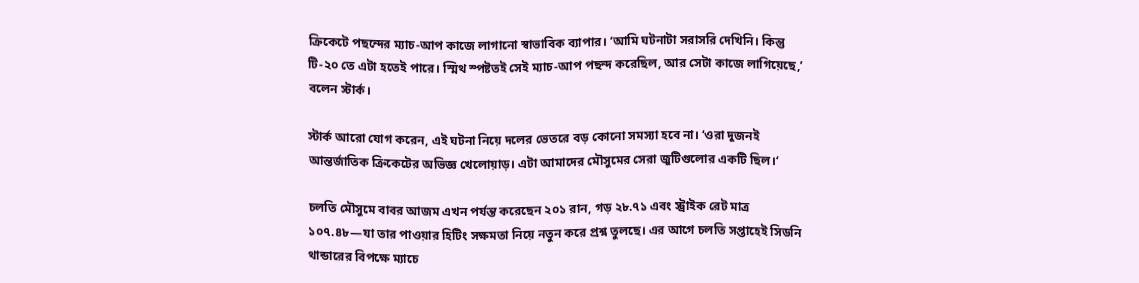ক্রিকেটে পছন্দের ম্যাচ-আপ কাজে লাগানো স্বাভাবিক ব্যাপার। ‘আমি ঘটনাটা সরাসরি দেখিনি। কিন্তু টি-২০ তে এটা হতেই পারে। স্মিথ স্পষ্টতই সেই ম্যাচ-আপ পছন্দ করেছিল, আর সেটা কাজে লাগিয়েছে,’ বলেন স্টার্ক।

স্টার্ক আরো যোগ করেন, এই ঘটনা নিয়ে দলের ভেতরে বড় কোনো সমস্যা হবে না। ‘ওরা দুজনই আন্তর্জাতিক ক্রিকেটের অভিজ্ঞ খেলোয়াড়। এটা আমাদের মৌসুমের সেরা জুটিগুলোর একটি ছিল।‘

চলতি মৌসুমে বাবর আজম এখন পর্যন্ত করেছেন ২০১ রান, গড় ২৮.৭১ এবং স্ট্রাইক রেট মাত্র ১০৭.৪৮—যা তার পাওয়ার হিটিং সক্ষমতা নিয়ে নতুন করে প্রশ্ন তুলছে। এর আগে চলতি সপ্তাহেই সিডনি থান্ডারের বিপক্ষে ম্যাচে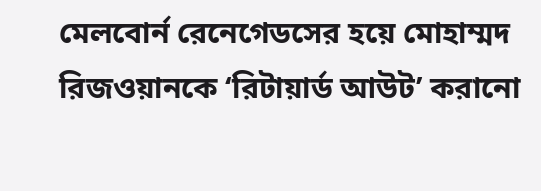মেলবোর্ন রেনেগেডসের হয়ে মোহাম্মদ রিজওয়ানকে ‘রিটায়ার্ড আউট’ করানো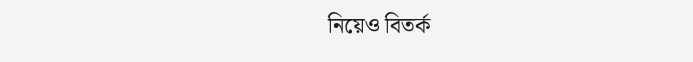নিয়েও বিতর্ক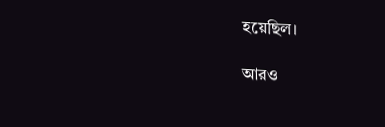হয়েছিল।

আরও